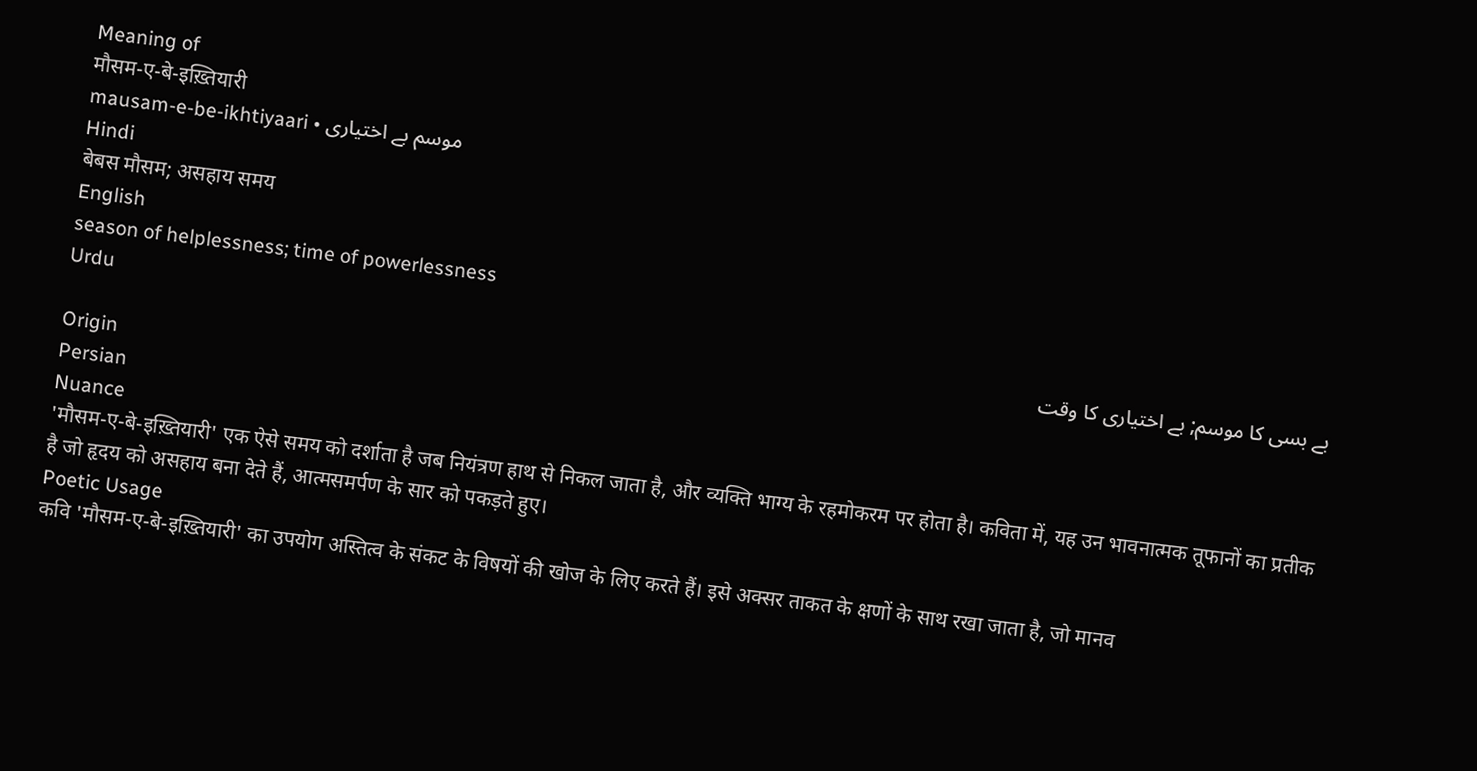Meaning of
मौसम-ए-बे-इख़्तियारी
mausam-e-be-ikhtiyaari • موسم بے اختیاری
Hindi
बेबस मौसम; असहाय समय
English
season of helplessness; time of powerlessness
Urdu
بے بسی کا موسم; بے اختیاری کا وقت
Origin
Persian
Nuance
'मौसम-ए-बे-इख़्तियारी' एक ऐसे समय को दर्शाता है जब नियंत्रण हाथ से निकल जाता है, और व्यक्ति भाग्य के रहमोकरम पर होता है। कविता में, यह उन भावनात्मक तूफानों का प्रतीक है जो हृदय को असहाय बना देते हैं, आत्मसमर्पण के सार को पकड़ते हुए।
Poetic Usage
कवि 'मौसम-ए-बे-इख़्तियारी' का उपयोग अस्तित्व के संकट के विषयों की खोज के लिए करते हैं। इसे अक्सर ताकत के क्षणों के साथ रखा जाता है, जो मानव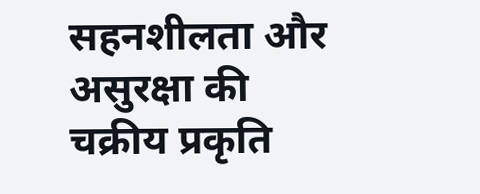सहनशीलता और असुरक्षा की चक्रीय प्रकृति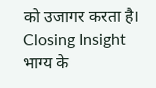को उजागर करता है।
Closing Insight
भाग्य के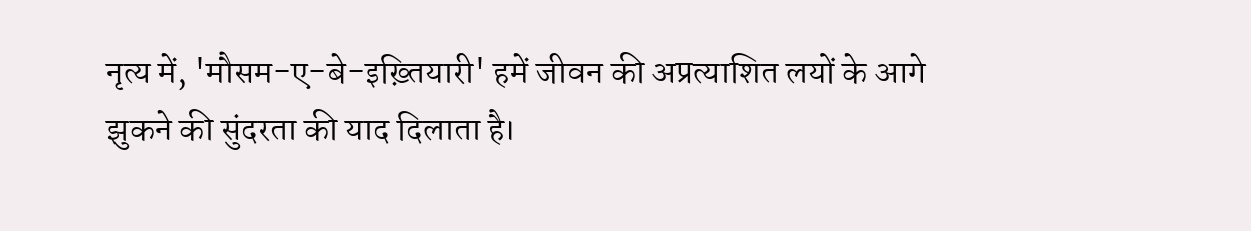नृत्य में, 'मौसम-ए-बे-इख़्तियारी' हमें जीवन की अप्रत्याशित लयों के आगे झुकने की सुंदरता की याद दिलाता है।